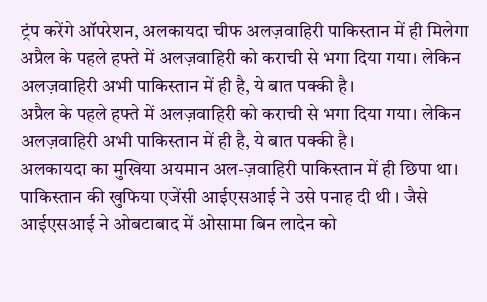ट्रंप करेंगे ऑपरेशन, अलकायदा चीफ अलज़वाहिरी पाकिस्तान में ही मिलेगा
अप्रैल के पहले हफ्ते में अलज़वाहिरी को कराची से भगा दिया गया। लेकिन अलज़वाहिरी अभी पाकिस्तान में ही है, ये बात पक्की है।
अप्रैल के पहले हफ्ते में अलज़वाहिरी को कराची से भगा दिया गया। लेकिन अलज़वाहिरी अभी पाकिस्तान में ही है, ये बात पक्की है।
अलकायदा का मुखिया अयमान अल-ज़वाहिरी पाकिस्तान में ही छिपा था। पाकिस्तान की खुफिया एजेंसी आईएसआई ने उसे पनाह दी थी । जैसे आईएसआई ने ओबटाबाद में ओसामा बिन लादेन को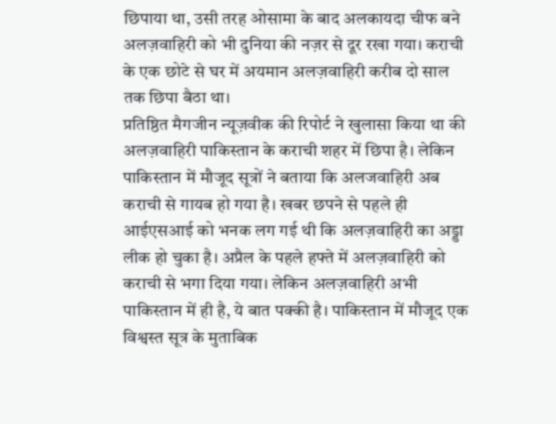छिपाया था, उसी तरह ओसामा के बाद अलकायदा चीफ बने अलज़वाहिरी को भी दुनिया की नज़र से दूर रखा गया। कराची के एक छोटे से घर में अयमान अलज़वाहिरी करीब दो साल तक छिपा बैठा था।
प्रतिष्ठित मैगजीन न्यूज़वीक की रिपोर्ट ने खुलासा किया था की अलज़वाहिरी पाकिस्तान के कराची शहर में छिपा है। लेकिन पाकिस्तान में मौजूद सूत्रों ने बताया कि अलजवाहिरी अब कराची से गायब हो गया है। खबर छपने से पहले ही आईएसआई को भनक लग गई थी कि अलज़वाहिरी का अड्डा लीक हो चुका है। अप्रैल के पहले हफ्ते में अलज़वाहिरी को कराची से भगा दिया गया। लेकिन अलज़वाहिरी अभी पाकिस्तान में ही है, ये बात पक्की है। पाकिस्तान में मौजूद एक विश्वस्त सूत्र के मुताबिक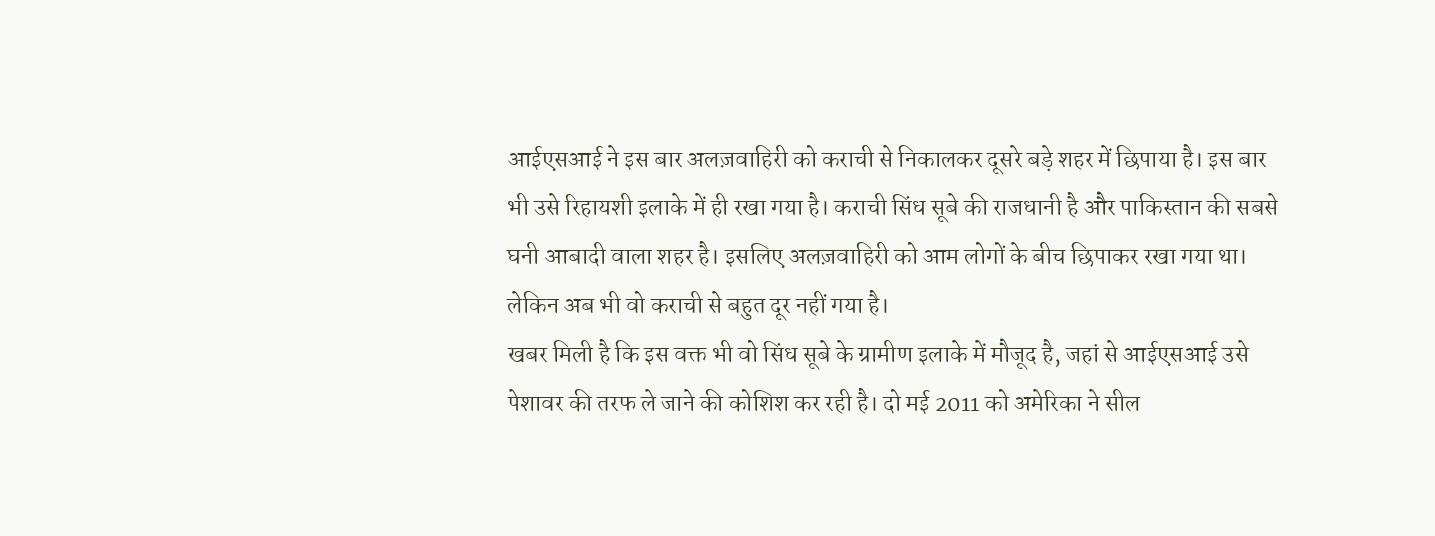आईएसआई ने इस बार अलज़वाहिरी को कराची से निकालकर दूसरे बड़े शहर में छिपाया है। इस बार भी उसे रिहायशी इलाके में ही रखा गया है। कराची सिंध सूबे की राजधानी है और पाकिस्तान की सबसे घनी आबादी वाला शहर है। इसलिए अलज़वाहिरी को आम लोगों के बीच छिपाकर रखा गया था। लेकिन अब भी वो कराची से बहुत दूर नहीं गया है।
खबर मिली है कि इस वक्त भी वो सिंध सूबे के ग्रामीण इलाके में मौजूद है, जहां से आईएसआई उसे पेशावर की तरफ ले जाने की कोशिश कर रही है। दो मई 2011 को अमेरिका ने सील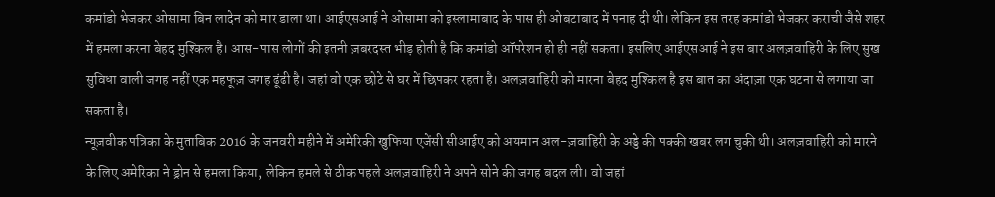कमांडो भेजकर ओसामा बिन लादेन को मार डाला था। आईएसआई ने ओसामा को इस्लामाबाद के पास ही ओबटाबाद में पनाह दी थी। लेकिन इस तरह कमांडो भेजकर कराची जैसे शहर में हमला करना बेहद मुश्किल है। आस-पास लोगों की इतनी ज़बरदस्त भीड़ होती है कि कमांडो ऑपरेशन हो ही नहीं सकता। इसलिए आईएसआई ने इस बार अलज़वाहिरी के लिए सुख सुविधा वाली जगह नहीं एक महफूज़ जगह ढूंढी है। जहां वो एक छोटे से घर में छिपकर रहता है। अलज़वाहिरी को मारना बेहद मुश्किल है इस बात का अंदाज़ा एक घटना से लगाया जा सकता है।
न्यूज़वीक पत्रिका के मुताबिक 2016 के जनवरी महीने में अमेरिकी खुफिया एजेंसी सीआईए को अयमान अल-ज़वाहिरी के अड्डे की पक्की खबर लग चुकी थी। अलज़वाहिरी को मारने के लिए अमेरिका ने ड्रोन से हमला किया, लेकिन हमले से ठीक पहले अलज़वाहिरी ने अपने सोने की जगह बदल ली। वो जहां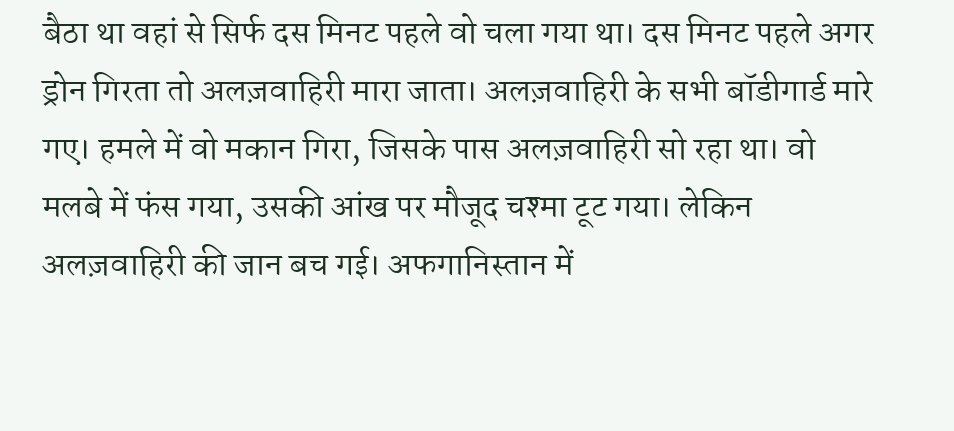बैठा था वहां से सिर्फ दस मिनट पहले वो चला गया था। दस मिनट पहले अगर ड्रोन गिरता तो अलज़वाहिरी मारा जाता। अलज़वाहिरी के सभी बॉडीगार्ड मारे गए। हमले में वो मकान गिरा, जिसके पास अलज़वाहिरी सो रहा था। वो मलबे में फंस गया, उसकी आंख पर मौजूद चश्मा टूट गया। लेकिन अलज़वाहिरी की जान बच गई। अफगानिस्तान में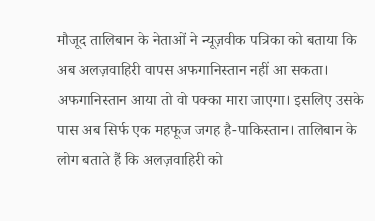मौजूद तालिबान के नेताओं ने न्यूज़वीक पत्रिका को बताया कि अब अलज़वाहिरी वापस अफगानिस्तान नहीं आ सकता। अफगानिस्तान आया तो वो पक्का मारा जाएगा। इसलिए उसके पास अब सिर्फ एक महफूज जगह है-पाकिस्तान। तालिबान के लोग बताते हैं कि अलज़वाहिरी को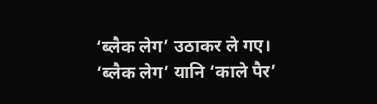‘ब्लैक लेग’ उठाकर ले गए। ‘ब्लैक लेग’ यानि ‘काले पैर’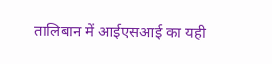तालिबान में आईएसआई का यही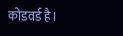कोडवर्ड है।